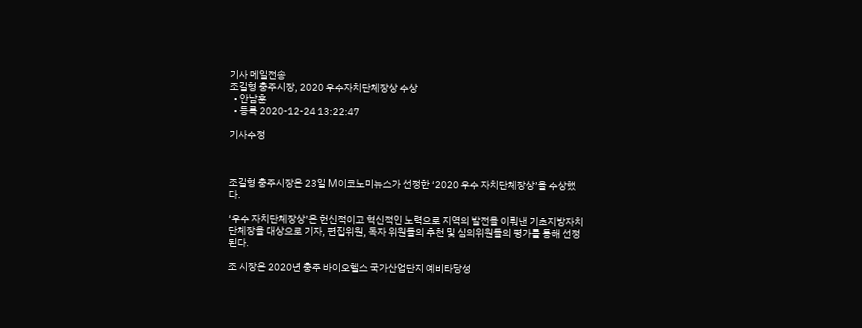기사 메일전송
조길형 충주시장, 2020 우수자치단체장상 수상
  • 안남훈
  • 등록 2020-12-24 13:22:47

기사수정



조길형 충주시장은 23일 M이코노미뉴스가 선정한 ‘2020 우수 자치단체장상’을 수상했다.

‘우수 자치단체장상’은 헌신적이고 혁신적인 노력으로 지역의 발전을 이뤄낸 기초지방자치단체장을 대상으로 기자, 편집위원, 독자 위원들의 추천 및 심의위원들의 평가를 통해 선정된다.

조 시장은 2020년 충주 바이오헬스 국가산업단지 예비타당성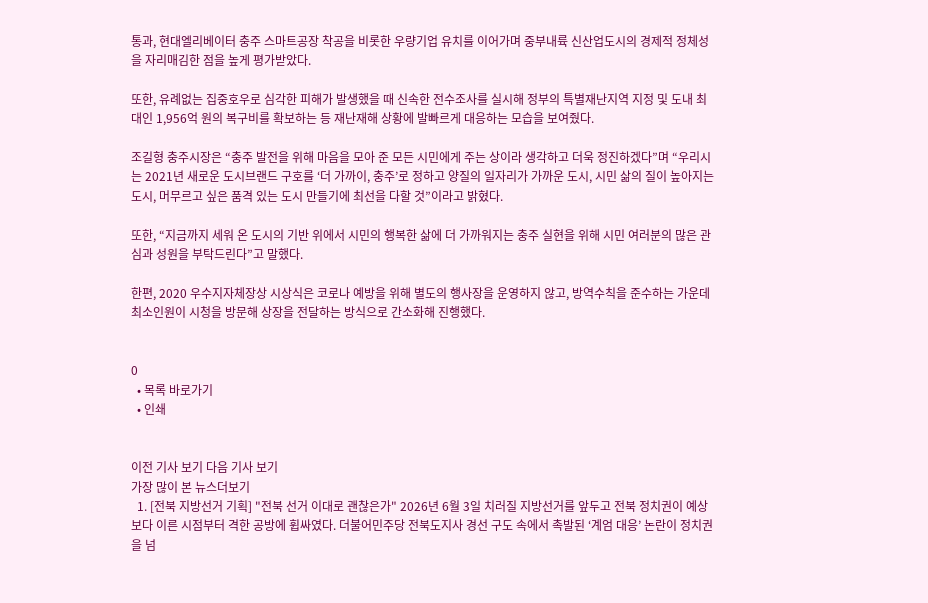통과, 현대엘리베이터 충주 스마트공장 착공을 비롯한 우량기업 유치를 이어가며 중부내륙 신산업도시의 경제적 정체성을 자리매김한 점을 높게 평가받았다.

또한, 유례없는 집중호우로 심각한 피해가 발생했을 때 신속한 전수조사를 실시해 정부의 특별재난지역 지정 및 도내 최대인 1,956억 원의 복구비를 확보하는 등 재난재해 상황에 발빠르게 대응하는 모습을 보여줬다.

조길형 충주시장은 “충주 발전을 위해 마음을 모아 준 모든 시민에게 주는 상이라 생각하고 더욱 정진하겠다”며 “우리시는 2021년 새로운 도시브랜드 구호를 ‘더 가까이, 충주’로 정하고 양질의 일자리가 가까운 도시, 시민 삶의 질이 높아지는 도시, 머무르고 싶은 품격 있는 도시 만들기에 최선을 다할 것”이라고 밝혔다.

또한, “지금까지 세워 온 도시의 기반 위에서 시민의 행복한 삶에 더 가까워지는 충주 실현을 위해 시민 여러분의 많은 관심과 성원을 부탁드린다”고 말했다.

한편, 2020 우수지자체장상 시상식은 코로나 예방을 위해 별도의 행사장을 운영하지 않고, 방역수칙을 준수하는 가운데 최소인원이 시청을 방문해 상장을 전달하는 방식으로 간소화해 진행했다.


0
  • 목록 바로가기
  • 인쇄


이전 기사 보기 다음 기사 보기
가장 많이 본 뉴스더보기
  1. [전북 지방선거 기획] "전북 선거 이대로 괜찮은가" 2026년 6월 3일 치러질 지방선거를 앞두고 전북 정치권이 예상보다 이른 시점부터 격한 공방에 휩싸였다. 더불어민주당 전북도지사 경선 구도 속에서 촉발된 ‘계엄 대응’ 논란이 정치권을 넘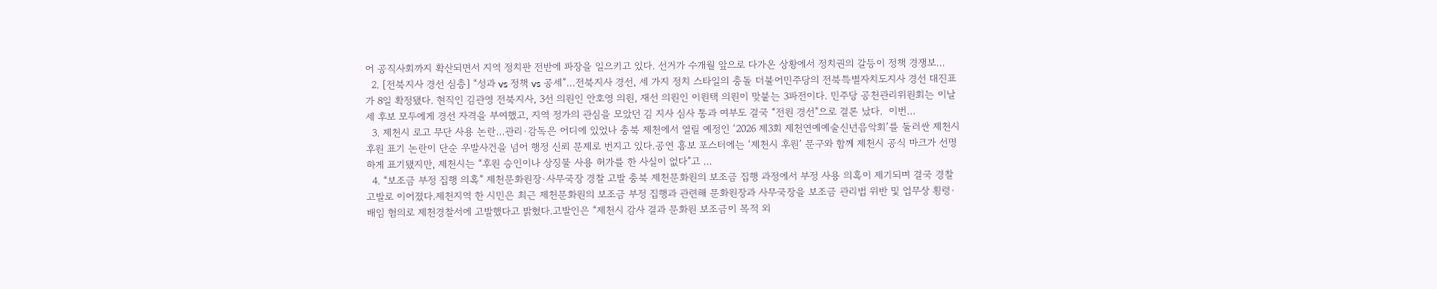어 공직사회까지 확산되면서 지역 정치판 전반에 파장을 일으키고 있다. 선거가 수개월 앞으로 다가온 상황에서 정치권의 갈등이 정책 경쟁보...
  2. [전북지사 경선 심층] “성과 vs 정책 vs 공세”…전북지사 경선, 세 가지 정치 스타일의 충돌 더불어민주당의 전북특별자치도지사 경선 대진표가 8일 확정됐다. 현직인 김관영 전북지사, 3선 의원인 안호영 의원, 재선 의원인 이원택 의원이 맞붙는 3파전이다. 민주당 공천관리위원회는 이날 세 후보 모두에게 경선 자격을 부여했고, 지역 정가의 관심을 모았던 김 지사 심사 통과 여부도 결국 “전원 경선”으로 결론 났다.  이번...
  3. 제천시 로고 무단 사용 논란…관리·감독은 어디에 있었나 충북 제천에서 열릴 예정인 ‘2026 제3회 제천연예예술신년음악회’를 둘러싼 제천시 후원 표기 논란이 단순 우발사건을 넘어 행정 신뢰 문제로 번지고 있다.공연 홍보 포스터에는 ‘제천시 후원’ 문구와 함께 제천시 공식 마크가 선명하게 표기됐지만, 제천시는 “후원 승인이나 상징물 사용 허가를 한 사실이 없다”고 ...
  4. “보조금 부정 집행 의혹” 제천문화원장·사무국장 경찰 고발 충북 제천문화원의 보조금 집행 과정에서 부정 사용 의혹이 제기되며 결국 경찰 고발로 이어졌다.제천지역 한 시민은 최근 제천문화원의 보조금 부정 집행과 관련해 문화원장과 사무국장을 보조금 관리법 위반 및 업무상 횡령·배임 혐의로 제천경찰서에 고발했다고 밝혔다.고발인은 “제천시 감사 결과 문화원 보조금이 목적 외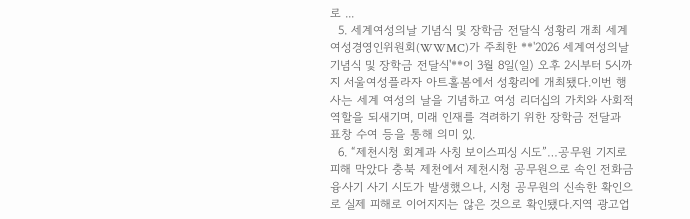로 ...
  5. 세계여성의날 기념식 및 장학금 전달식 성황리 개최 세계여성경영인위원회(WWMC)가 주최한 **'2026 세계여성의날 기념식 및 장학금 전달식'**이 3월 8일(일) 오후 2시부터 5시까지 서울여성플라자 아트홀봄에서 성황리에 개최됐다.이번 행사는 세계 여성의 날을 기념하고 여성 리더십의 가치와 사회적 역할을 되새기며, 미래 인재를 격려하기 위한 장학금 전달과 표창 수여 등을 통해 의미 있.
  6. “제천시청 회계과 사칭 보이스피싱 시도”…공무원 기지로 피해 막았다 충북 제천에서 제천시청 공무원으로 속인 전화금융사기 사기 시도가 발생했으나, 시청 공무원의 신속한 확인으로 실제 피해로 이어지지는 않은 것으로 확인됐다.지역 광고업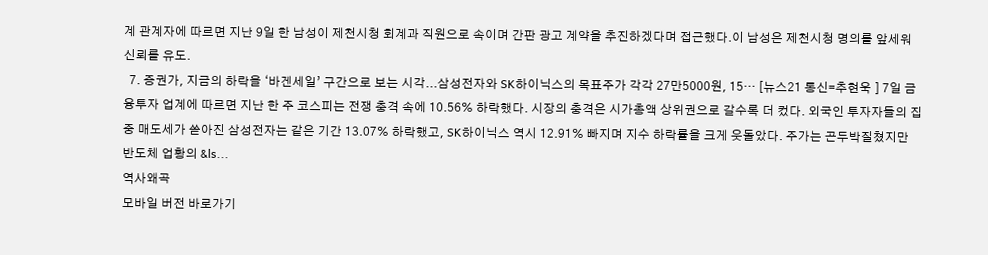계 관계자에 따르면 지난 9일 한 남성이 제천시청 회계과 직원으로 속이며 간판 광고 계약을 추진하겠다며 접근했다.이 남성은 제천시청 명의를 앞세워 신뢰를 유도.
  7. 증권가, 지금의 하락을 ‘바겐세일’ 구간으로 보는 시각...삼성전자와 SK하이닉스의 목표주가 각각 27만5000원, 15… [뉴스21 통신=추현욱 ] 7일 금융투자 업계에 따르면 지난 한 주 코스피는 전쟁 충격 속에 10.56% 하락했다. 시장의 충격은 시가총액 상위권으로 갈수록 더 컸다. 외국인 투자자들의 집중 매도세가 쏟아진 삼성전자는 같은 기간 13.07% 하락했고, SK하이닉스 역시 12.91% 빠지며 지수 하락률을 크게 웃돌았다. 주가는 곤두박질쳤지만 반도체 업황의 &ls...
역사왜곡
모바일 버전 바로가기